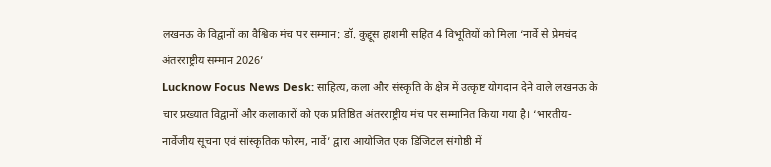लखनऊ के विद्वानों का वैश्विक मंच पर सम्मान: डॉ. कुद्दूस हाशमी सहित 4 विभूतियों को मिला ‘नार्वे से प्रेमचंद अंतरराष्ट्रीय सम्मान 2026’
Lucknow Focus News Desk: साहित्य, कला और संस्कृति के क्षेत्र में उत्कृष्ट योगदान देने वाले लखनऊ के चार प्रख्यात विद्वानों और कलाकारों को एक प्रतिष्ठित अंतरराष्ट्रीय मंच पर सम्मानित किया गया है। ‘भारतीय-नार्वेजीय सूचना एवं सांस्कृतिक फोरम, नार्वे’ द्वारा आयोजित एक डिजिटल संगोष्ठी में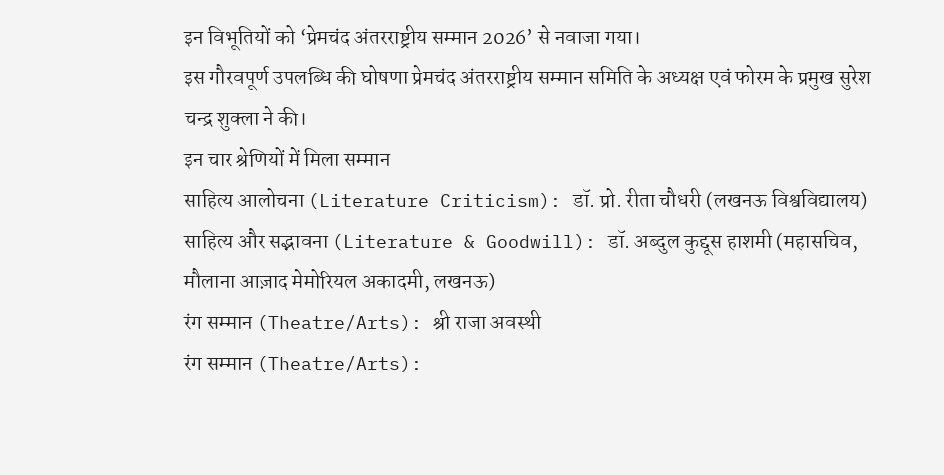इन विभूतियों को ‘प्रेमचंद अंतरराष्ट्रीय सम्मान 2026’ से नवाजा गया।
इस गौरवपूर्ण उपलब्धि की घोषणा प्रेमचंद अंतरराष्ट्रीय सम्मान समिति के अध्यक्ष एवं फोरम के प्रमुख सुरेश चन्द्र शुक्ला ने की।
इन चार श्रेणियों में मिला सम्मान
साहित्य आलोचना (Literature Criticism): डॉ. प्रो. रीता चौधरी (लखनऊ विश्वविद्यालय)
साहित्य और सद्भावना (Literature & Goodwill): डॉ. अब्दुल कुद्दूस हाशमी (महासचिव, मौलाना आज़ाद मेमोरियल अकादमी, लखनऊ)
रंग सम्मान (Theatre/Arts): श्री राजा अवस्थी
रंग सम्मान (Theatre/Arts):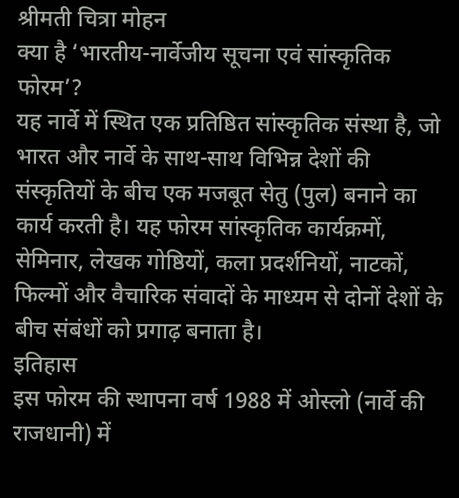श्रीमती चित्रा मोहन
क्या है ‘भारतीय-नार्वेजीय सूचना एवं सांस्कृतिक फोरम’?
यह नार्वे में स्थित एक प्रतिष्ठित सांस्कृतिक संस्था है, जो भारत और नार्वे के साथ-साथ विभिन्न देशों की संस्कृतियों के बीच एक मजबूत सेतु (पुल) बनाने का कार्य करती है। यह फोरम सांस्कृतिक कार्यक्रमों, सेमिनार, लेखक गोष्ठियों, कला प्रदर्शनियों, नाटकों, फिल्मों और वैचारिक संवादों के माध्यम से दोनों देशों के बीच संबंधों को प्रगाढ़ बनाता है।
इतिहास
इस फोरम की स्थापना वर्ष 1988 में ओस्लो (नार्वे की राजधानी) में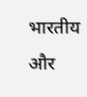भारतीय और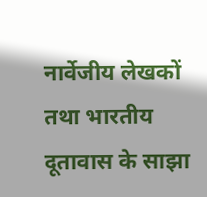नार्वेजीय लेखकों तथा भारतीय दूतावास के साझा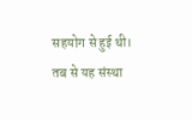सहयोग से हुई थी। तब से यह संस्था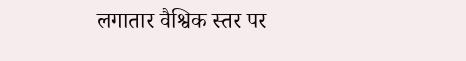लगातार वैश्विक स्तर पर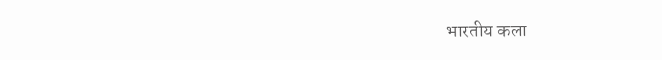भारतीय कला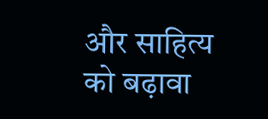और साहित्य को बढ़ावा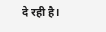दे रही है।